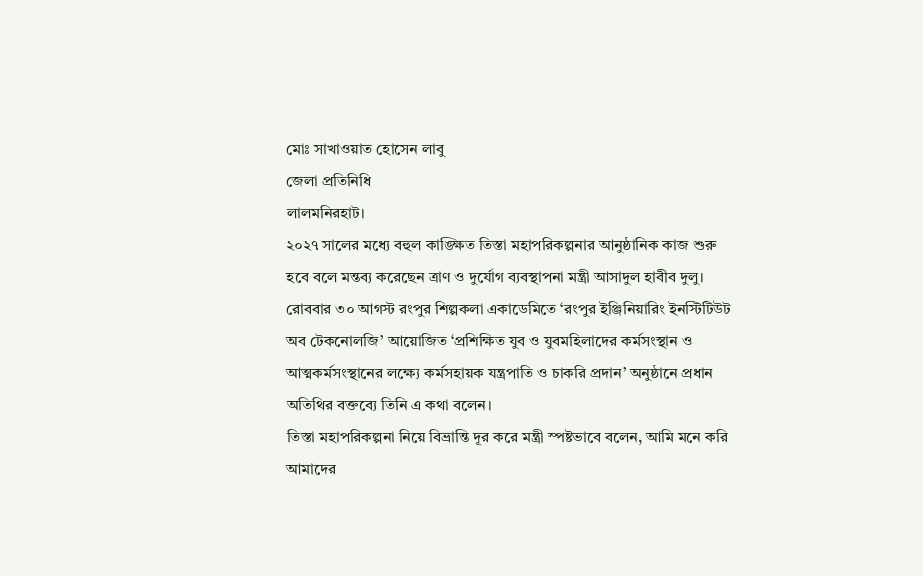মোঃ সাখাওয়াত হোসেন লাবু
জেলা প্রতিনিধি
লালমনিরহাট।
২০২৭ সালের মধ্যে বহুল কাঙ্ক্ষিত তিস্তা মহাপরিকল্পনার আনুষ্ঠানিক কাজ শুরু হবে বলে মন্তব্য করেছেন ত্রাণ ও দুর্যোগ ব্যবস্থাপনা মন্ত্রী আসাদুল হাবীব দুলু।
রোববার ৩০ আগস্ট রংপুর শিল্পকলা একাডেমিতে ‘রংপুর ইঞ্জিনিয়ারিং ইনস্টিটিউট অব টেকনোলজি’ আয়োজিত ‘প্রশিক্ষিত যুব ও যুবমহিলাদের কর্মসংস্থান ও আত্মকর্মসংস্থানের লক্ষ্যে কর্মসহায়ক যন্ত্রপাতি ও চাকরি প্রদান’ অনুষ্ঠানে প্রধান অতিথির বক্তব্যে তিনি এ কথা বলেন।
তিস্তা মহাপরিকল্পনা নিয়ে বিভ্রান্তি দূর করে মন্ত্রী স্পষ্টভাবে বলেন, আমি মনে করি আমাদের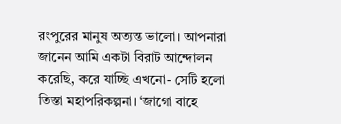রংপুরের মানুষ অত্যন্ত ভালো। আপনারা জানেন আমি একটা বিরাট আন্দোলন করেছি, করে যাচ্ছি এখনো- সেটি হলো তিস্তা মহাপরিকল্পনা। ‘জাগো বাহে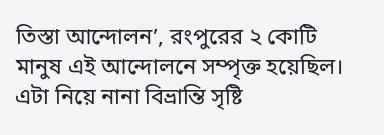তিস্তা আন্দোলন’, রংপুরের ২ কোটি মানুষ এই আন্দোলনে সম্পৃক্ত হয়েছিল। এটা নিয়ে নানা বিভ্রান্তি সৃষ্টি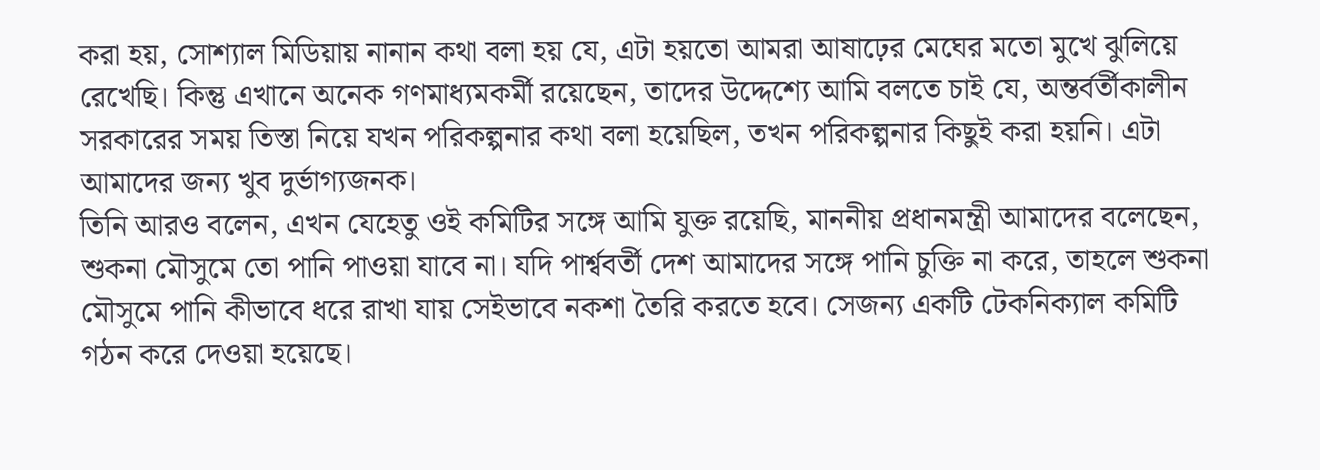করা হয়, সোশ্যাল মিডিয়ায় নানান কথা বলা হয় যে, এটা হয়তো আমরা আষাঢ়ের মেঘের মতো মুখে ঝুলিয়ে রেখেছি। কিন্তু এখানে অনেক গণমাধ্যমকর্মী রয়েছেন, তাদের উদ্দেশ্যে আমি বলতে চাই যে, অন্তর্বর্তীকালীন সরকারের সময় তিস্তা নিয়ে যখন পরিকল্পনার কথা বলা হয়েছিল, তখন পরিকল্পনার কিছুই করা হয়নি। এটা আমাদের জন্য খুব দুর্ভাগ্যজনক।
তিনি আরও বলেন, এখন যেহেতু ওই কমিটির সঙ্গে আমি যুক্ত রয়েছি, মাননীয় প্রধানমন্ত্রী আমাদের বলেছেন, শুকনা মৌসুমে তো পানি পাওয়া যাবে না। যদি পার্শ্ববর্তী দেশ আমাদের সঙ্গে পানি চুক্তি না করে, তাহলে শুকনা মৌসুমে পানি কীভাবে ধরে রাখা যায় সেইভাবে নকশা তৈরি করতে হবে। সেজন্য একটি টেকনিক্যাল কমিটি গঠন করে দেওয়া হয়েছে।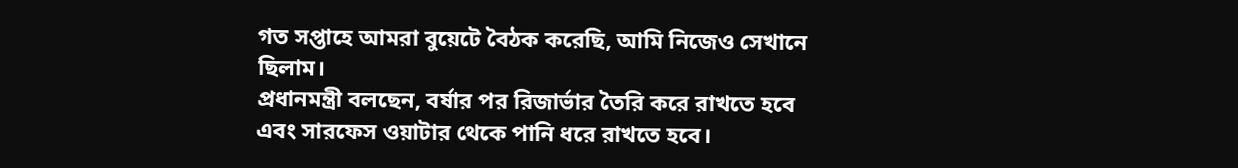গত সপ্তাহে আমরা বুয়েটে বৈঠক করেছি, আমি নিজেও সেখানে ছিলাম।
প্রধানমন্ত্রী বলছেন, বর্ষার পর রিজার্ভার তৈরি করে রাখতে হবে এবং সারফেস ওয়াটার থেকে পানি ধরে রাখতে হবে।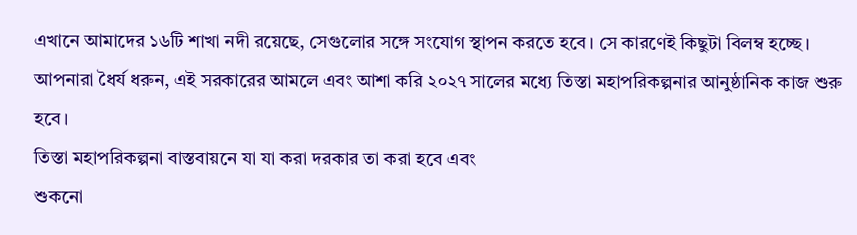এখানে আমাদের ১৬টি শাখা নদী রয়েছে, সেগুলোর সঙ্গে সংযোগ স্থাপন করতে হবে। সে কারণেই কিছুটা বিলম্ব হচ্ছে। আপনারা ধৈর্য ধরুন, এই সরকারের আমলে এবং আশা করি ২০২৭ সালের মধ্যে তিস্তা মহাপরিকল্পনার আনুষ্ঠানিক কাজ শুরু হবে।
তিস্তা মহাপরিকল্পনা বাস্তবায়নে যা যা করা দরকার তা করা হবে এবং
শুকনো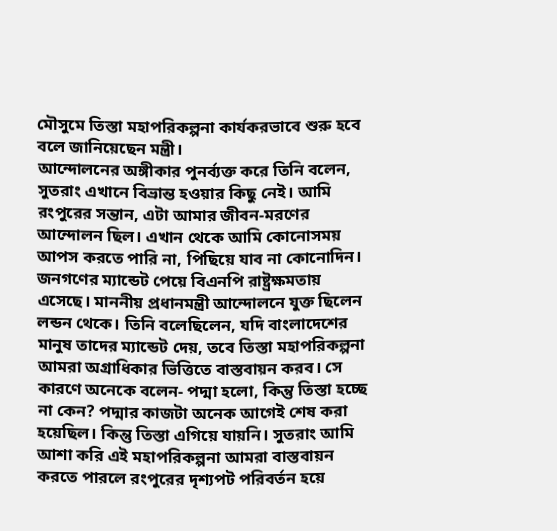মৌসুমে তিস্তা মহাপরিকল্পনা কার্যকরভাবে শুরু হবে বলে জানিয়েছেন মন্ত্রী।
আন্দোলনের অঙ্গীকার পুনর্ব্যক্ত করে তিনি বলেন, সুতরাং এখানে বিভ্রান্ত হওয়ার কিছু নেই। আমি রংপুরের সন্তান, এটা আমার জীবন-মরণের আন্দোলন ছিল। এখান থেকে আমি কোনোসময় আপস করতে পারি না, পিছিয়ে যাব না কোনোদিন। জনগণের ম্যান্ডেট পেয়ে বিএনপি রাষ্ট্রক্ষমতায় এসেছে। মাননীয় প্রধানমন্ত্রী আন্দোলনে যুক্ত ছিলেন লন্ডন থেকে। তিনি বলেছিলেন, যদি বাংলাদেশের মানুষ তাদের ম্যান্ডেট দেয়, তবে তিস্তা মহাপরিকল্পনা আমরা অগ্রাধিকার ভিত্তিতে বাস্তবায়ন করব। সে কারণে অনেকে বলেন- পদ্মা হলো, কিন্তু তিস্তা হচ্ছে না কেন? পদ্মার কাজটা অনেক আগেই শেষ করা হয়েছিল। কিন্তু তিস্তা এগিয়ে যায়নি। সুতরাং আমি আশা করি এই মহাপরিকল্পনা আমরা বাস্তবায়ন করতে পারলে রংপুরের দৃশ্যপট পরিবর্তন হয়ে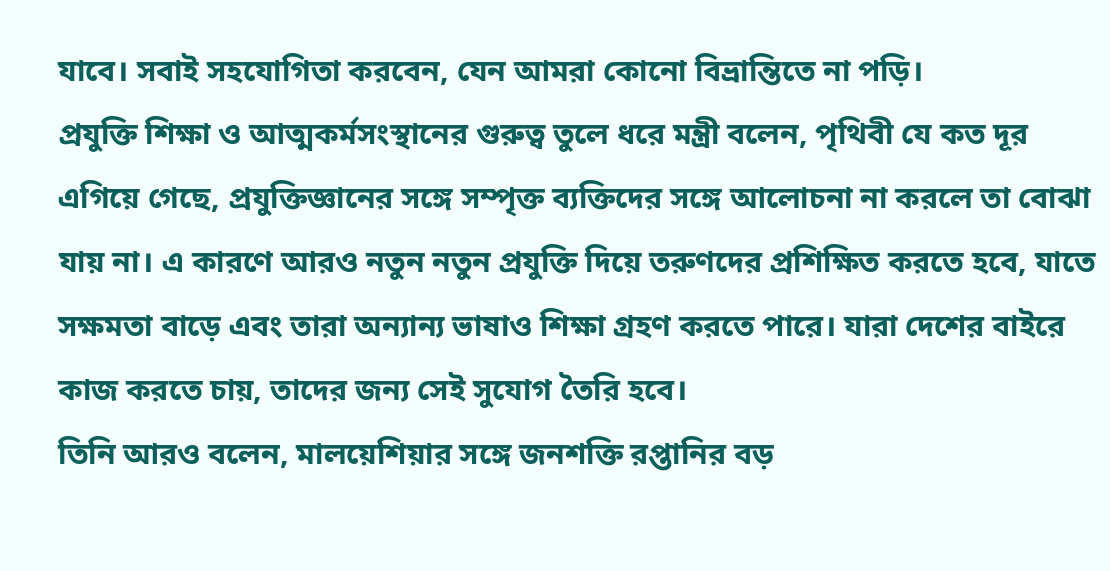যাবে। সবাই সহযোগিতা করবেন, যেন আমরা কোনো বিভ্রান্তিতে না পড়ি।
প্রযুক্তি শিক্ষা ও আত্মকর্মসংস্থানের গুরুত্ব তুলে ধরে মন্ত্রী বলেন, পৃথিবী যে কত দূর এগিয়ে গেছে, প্রযুক্তিজ্ঞানের সঙ্গে সম্পৃক্ত ব্যক্তিদের সঙ্গে আলোচনা না করলে তা বোঝা যায় না। এ কারণে আরও নতুন নতুন প্রযুক্তি দিয়ে তরুণদের প্রশিক্ষিত করতে হবে, যাতে সক্ষমতা বাড়ে এবং তারা অন্যান্য ভাষাও শিক্ষা গ্রহণ করতে পারে। যারা দেশের বাইরে কাজ করতে চায়, তাদের জন্য সেই সুযোগ তৈরি হবে।
তিনি আরও বলেন, মালয়েশিয়ার সঙ্গে জনশক্তি রপ্তানির বড়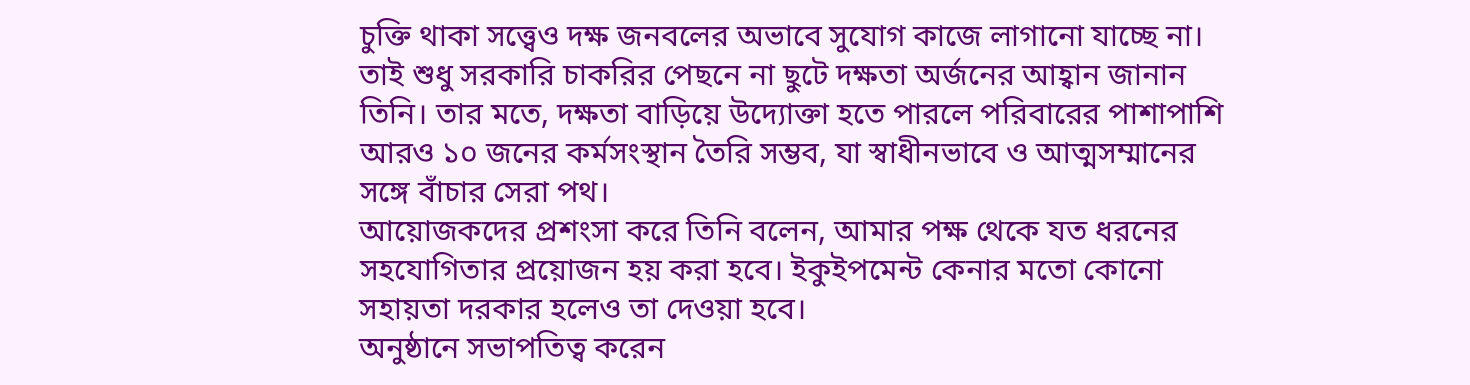চুক্তি থাকা সত্ত্বেও দক্ষ জনবলের অভাবে সুযোগ কাজে লাগানো যাচ্ছে না। তাই শুধু সরকারি চাকরির পেছনে না ছুটে দক্ষতা অর্জনের আহ্বান জানান তিনি। তার মতে, দক্ষতা বাড়িয়ে উদ্যোক্তা হতে পারলে পরিবারের পাশাপাশি আরও ১০ জনের কর্মসংস্থান তৈরি সম্ভব, যা স্বাধীনভাবে ও আত্মসম্মানের সঙ্গে বাঁচার সেরা পথ।
আয়োজকদের প্রশংসা করে তিনি বলেন, আমার পক্ষ থেকে যত ধরনের সহযোগিতার প্রয়োজন হয় করা হবে। ইকুইপমেন্ট কেনার মতো কোনো সহায়তা দরকার হলেও তা দেওয়া হবে।
অনুষ্ঠানে সভাপতিত্ব করেন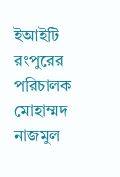ইআইটি রংপুরের পরিচালক মোহাম্মদ নাজমুল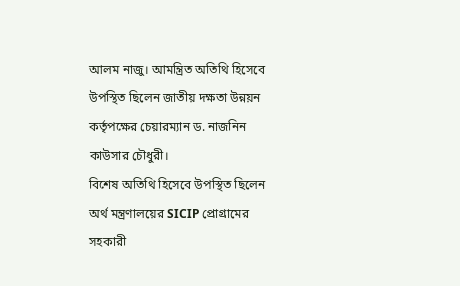আলম নাজু। আমন্ত্রিত অতিথি হিসেবে উপস্থিত ছিলেন জাতীয় দক্ষতা উন্নয়ন কর্তৃপক্ষের চেয়ারম্যান ড. নাজনিন কাউসার চৌধুরী।
বিশেষ অতিথি হিসেবে উপস্থিত ছিলেন অর্থ মন্ত্রণালয়ের SICIP প্রোগ্রামের সহকারী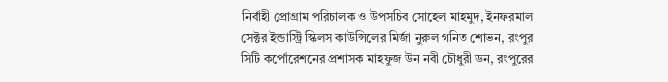নির্বাহী প্রোগ্রাম পরিচালক ও উপসচিব সোহেল মাহমুদ, ইনফরমাল সেক্টর ইন্ডাস্ট্রি স্কিলস কাউন্সিলের মির্জা নুরুল গনিত শোভন, রংপুর সিটি কর্পোরেশনের প্রশাসক মাহফুজ উন নবী চৌধুরী ডন, রংপুরের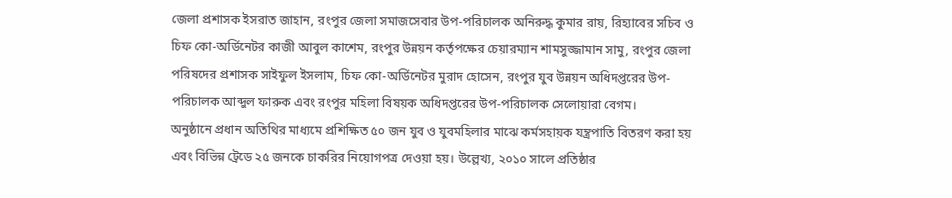জেলা প্রশাসক ইসরাত জাহান, রংপুর জেলা সমাজসেবার উপ-পরিচালক অনিরুদ্ধ কুমার রায়, রিহ্যাবের সচিব ও চিফ কো-অর্ডিনেটর কাজী আবুল কাশেম, রংপুর উন্নয়ন কর্তৃপক্ষের চেয়ারম্যান শামসুজ্জামান সামু, রংপুর জেলা পরিষদের প্রশাসক সাইফুল ইসলাম, চিফ কো-অর্ডিনেটর মুরাদ হোসেন, রংপুর যুব উন্নয়ন অধিদপ্তরের উপ-পরিচালক আব্দুল ফারুক এবং রংপুর মহিলা বিষয়ক অধিদপ্তরের উপ-পরিচালক সেলোয়ারা বেগম।
অনুষ্ঠানে প্রধান অতিথির মাধ্যমে প্রশিক্ষিত ৫০ জন যুব ও যুবমহিলার মাঝে কর্মসহায়ক যন্ত্রপাতি বিতরণ করা হয় এবং বিভিন্ন ট্রেডে ২৫ জনকে চাকরির নিয়োগপত্র দেওয়া হয়। উল্লেখ্য, ২০১০ সালে প্রতিষ্ঠার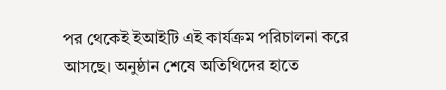পর থেকেই ইআইটি এই কার্যক্রম পরিচালনা করে আসছে। অনুষ্ঠান শেষে অতিথিদের হাতে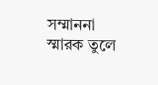সম্মাননা স্মারক তুলে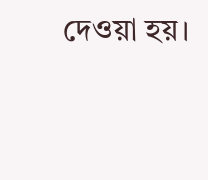দেওয়া হয়।